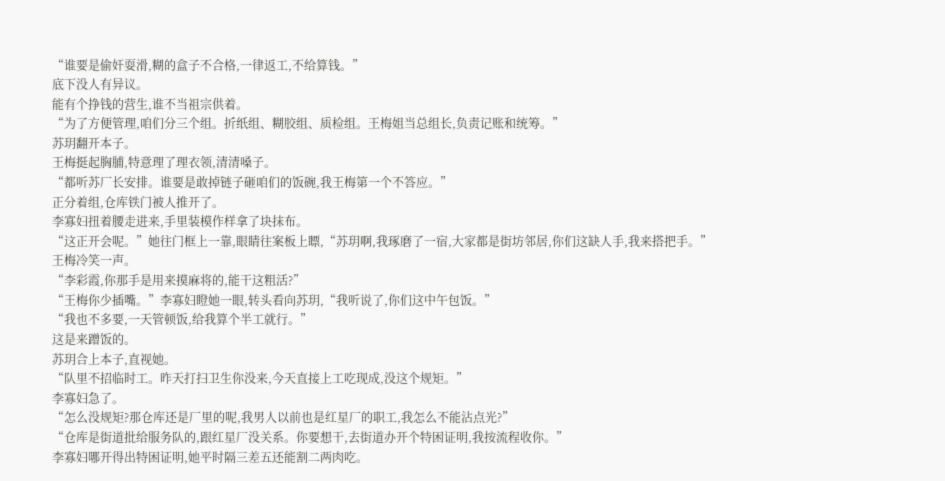“谁要是偷奸耍滑,糊的盒子不合格,一律返工,不给算钱。”
底下没人有异议。
能有个挣钱的营生,谁不当祖宗供着。
“为了方便管理,咱们分三个组。折纸组、糊胶组、质检组。王梅姐当总组长,负责记账和统筹。”
苏玥翻开本子。
王梅挺起胸脯,特意理了理衣领,清清嗓子。
“都听苏厂长安排。谁要是敢掉链子砸咱们的饭碗,我王梅第一个不答应。”
正分着组,仓库铁门被人推开了。
李寡妇扭着腰走进来,手里装模作样拿了块抹布。
“这正开会呢。”她往门框上一靠,眼睛往案板上瞟,“苏玥啊,我琢磨了一宿,大家都是街坊邻居,你们这缺人手,我来搭把手。”
王梅冷笑一声。
“李彩霞,你那手是用来摸麻将的,能干这粗活?”
“王梅你少插嘴。”李寡妇瞪她一眼,转头看向苏玥,“我听说了,你们这中午包饭。”
“我也不多要,一天管顿饭,给我算个半工就行。”
这是来蹭饭的。
苏玥合上本子,直视她。
“队里不招临时工。昨天打扫卫生你没来,今天直接上工吃现成,没这个规矩。”
李寡妇急了。
“怎么没规矩?那仓库还是厂里的呢,我男人以前也是红星厂的职工,我怎么不能沾点光?”
“仓库是街道批给服务队的,跟红星厂没关系。你要想干,去街道办开个特困证明,我按流程收你。”
李寡妇哪开得出特困证明,她平时隔三差五还能割二两肉吃。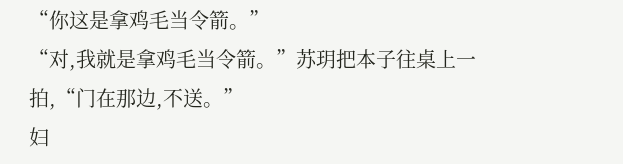“你这是拿鸡毛当令箭。”
“对,我就是拿鸡毛当令箭。”苏玥把本子往桌上一拍,“门在那边,不送。”
妇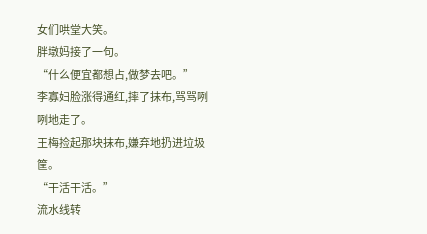女们哄堂大笑。
胖墩妈接了一句。
“什么便宜都想占,做梦去吧。”
李寡妇脸涨得通红,摔了抹布,骂骂咧咧地走了。
王梅捡起那块抹布,嫌弃地扔进垃圾筐。
“干活干活。”
流水线转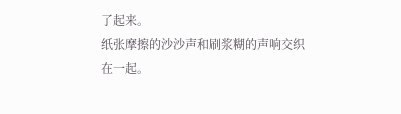了起来。
纸张摩擦的沙沙声和刷浆糊的声响交织在一起。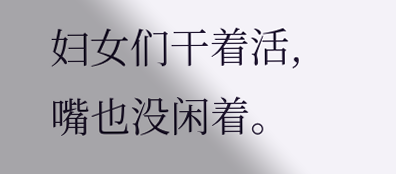妇女们干着活,嘴也没闲着。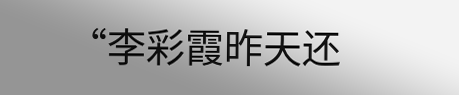“李彩霞昨天还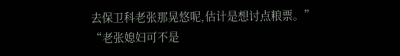去保卫科老张那晃悠呢,估计是想讨点粮票。”
“老张媳妇可不是